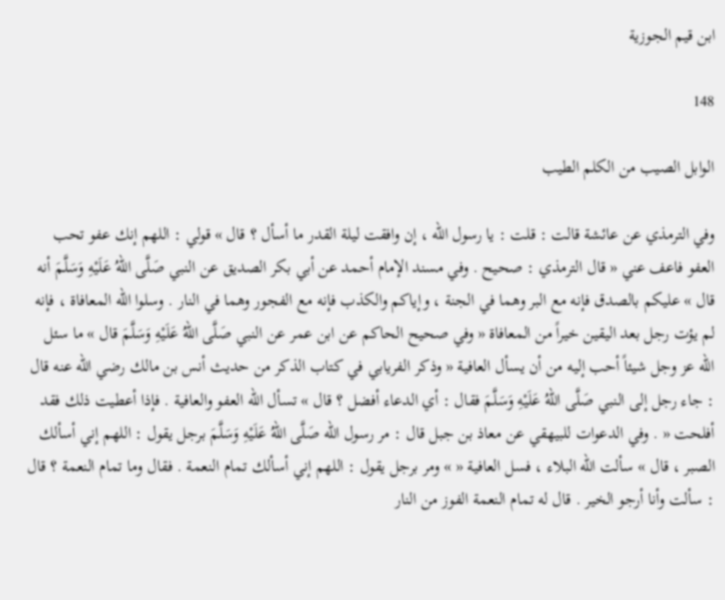ابن قيم الجوزية

148

الوابل الصيب من الكلم الطيب

وفي الترمذي عن عائشة قالت : قلت : يا رسول الله ، إن وافقت ليلة القدر ما أسأل ؟ قال » قولي : اللهم إنك عفو تحب العفو فاعف عني « قال الترمذي : صحيح . وفي مسند الإمام أحمد عن أبي بكر الصديق عن النبي صَلَّى اللهُ عَلَيْهِ وَسَلَّمَ أنه قال » عليكم بالصدق فإنه مع البر وهما في الجنة ، وإياكم والكذب فإنه مع الفجور وهما في النار . وسلوا الله المعافاة ، فإنه لم يؤت رجل بعد اليقين خيراً من المعافاة « وفي صحيح الحاكم عن ابن عمر عن النبي صَلَّى اللهُ عَلَيْهِ وَسَلَّمَ قال » ما سئل الله عز وجل شيئاً أحب إليه من أن يسأل العافية « وذكر الفريابي في كتاب الذكر من حديث أنس بن مالك رضي الله عنه قال : جاء رجل إلى النبي صَلَّى اللهُ عَلَيْهِ وَسَلَّمَ فقال : أي الدعاء أفضل ؟ قال » تسأل الله العفو والعافية . فإذا أعطيت ذلك فقد أفلحت « . وفي الدعوات للبيهقي عن معاذ بن جبل قال : مر رسول الله صَلَّى اللهُ عَلَيْهِ وَسَلَّمَ برجل يقول : اللهم إني أسألك الصبر ، قال » سألت الله البلاء ، فسل العافية « » ومر برجل يقول : اللهم إني أسألك تمام النعمة . فقال وما تمام النعمة ؟ قال : سألت وأنا أرجو الخير . قال له تمام النعمة الفوز من النار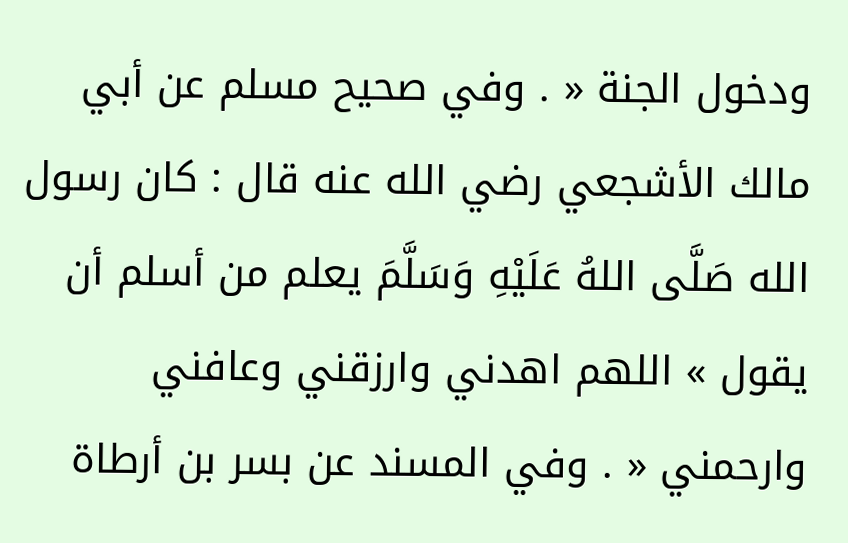ودخول الجنة « . وفي صحيح مسلم عن أبي مالك الأشجعي رضي الله عنه قال : كان رسول الله صَلَّى اللهُ عَلَيْهِ وَسَلَّمَ يعلم من أسلم أن يقول » اللهم اهدني وارزقني وعافني وارحمني « . وفي المسند عن بسر بن أرطاة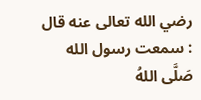رضي الله تعالى عنه قال : سمعت رسول الله صَلَّى اللهُ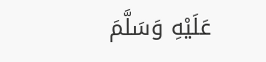عَلَيْهِ وَسَلَّمَ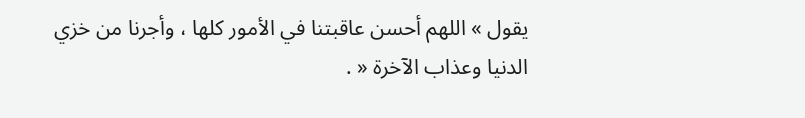يقول » اللهم أحسن عاقبتنا في الأمور كلها ، وأجرنا من خزي الدنيا وعذاب الآخرة « .